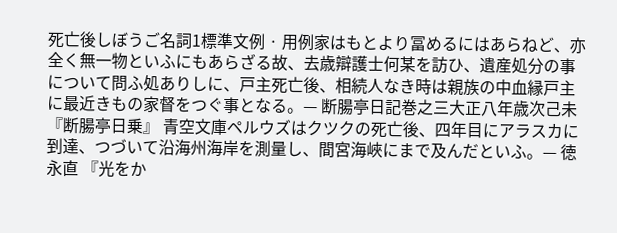死亡後しぼうご名詞1標準文例 · 用例家はもとより冨めるにはあらねど、亦全く無一物といふにもあらざる故、去歳辯護士何某を訪ひ、遺産処分の事について問ふ処ありしに、戸主死亡後、相続人なき時は親族の中血縁戸主に最近きもの家督をつぐ事となる。— 断腸亭日記巻之三大正八年歳次己未 『断腸亭日乗』 青空文庫ペルウズはクツクの死亡後、四年目にアラスカに到達、つづいて沿海州海岸を測量し、間宮海峽にまで及んだといふ。— 徳永直 『光をか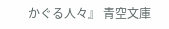かぐる人々』 青空文庫